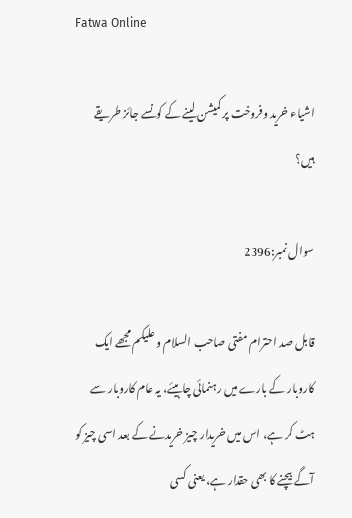Fatwa Online

اشیاء خرید وفروخت پر کمیشن لینے کے کونسے جائز طریقے ہیں؟

سوال نمبر:2396

قابل صد احترام مفتی صاحب السلام و علیکم مجھے ایک کاروبار کے بارے میں رہنمائی چاہیئے، یہ عام کاروبار سے ہٹ کر ہے، اس میں خریدار چیز خریدنے کے بعد اسی چیز کو آگے بیچنے کا بھی حقدار ہے، یعنی کسی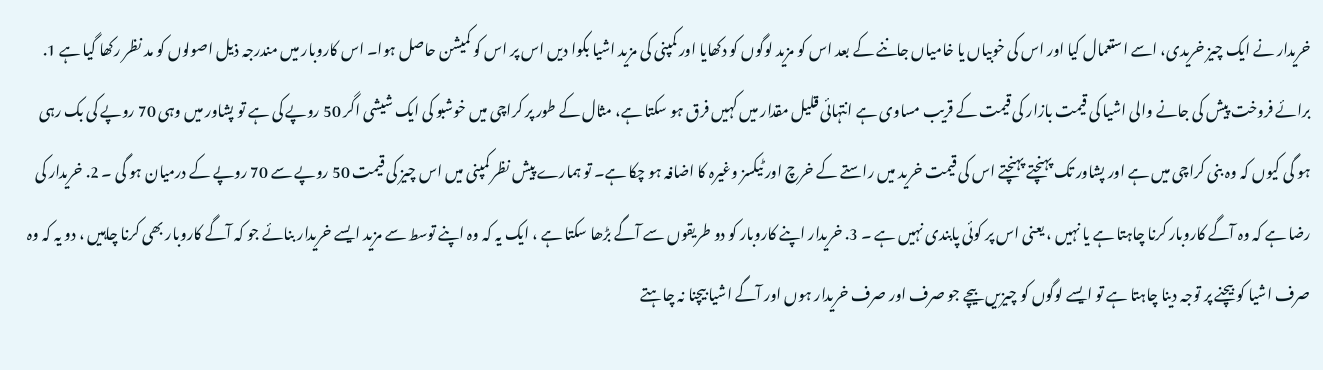خریدار نے ایک چیز خریدی، اسے استعمال کیا اور اس کی خوبیاں یا خامیاں جاننے کے بعد اس کو مزید لوگوں کو دکھایا اور کمپنی کی مزید اشیا بکوا دیں اس پر اس کو کمیشن حاصل ہوا۔ اس کاروبار میں مندرجہ ذیل اصولوں کو مد نظر رکھا گیا ہے 1. برائے فروخت پیش کی جانے والی اشیا کی قیمت بازار کی قیمت کے قریب مساوی ہے انتہائی قلیل مقدار میں کہیں فرق ہو سکتا ہے، مثال کے طور پر کراچی میں خوشبو کی ایک شیشی اگر 50 روپے کی ہے تو پشاور میں وہی 70 روپے کی بک رہی ہو گی کیوں کہ وہ بنی کراچی میں ہے اور پشاور تک پہنچتے پہنچتے اس کی قیمت خرید میں راستے کے خرچ اور ٹیکسز وغیرہ کا اضافہ ہو چکا ہے۔ تو ہمارے پیش نظر کمپنی میں اس چیز کی قیمت 50 روپے سے 70 روپے کے درمیان ہو گی ۔ 2. خریدار کی رضا ہے کہ وہ آگے کاروبار کرنا چاہتا ہے یا نہیں ، یعنی اس پر کوئی پابندی نہیں ہے ۔ 3. خریدار اپنے کاروبار کو دو طریقوں سے آگے بڑھا سکتا ہے ، ایک یہ کہ وہ اپنے توسط سے مزید ایسے خریدار بنائے جو کہ آگے کاروبار بھی کرنا چاہیں ، دو یہ کہ وہ صرف اشیا کو بیچنے پر توجہ دینا چاہتا ہے تو ایسے لوگوں کو چیزیں بیچے جو صرف اور صرف خریدار ہوں اور آگے اشیا بیچنا نہ چاہتے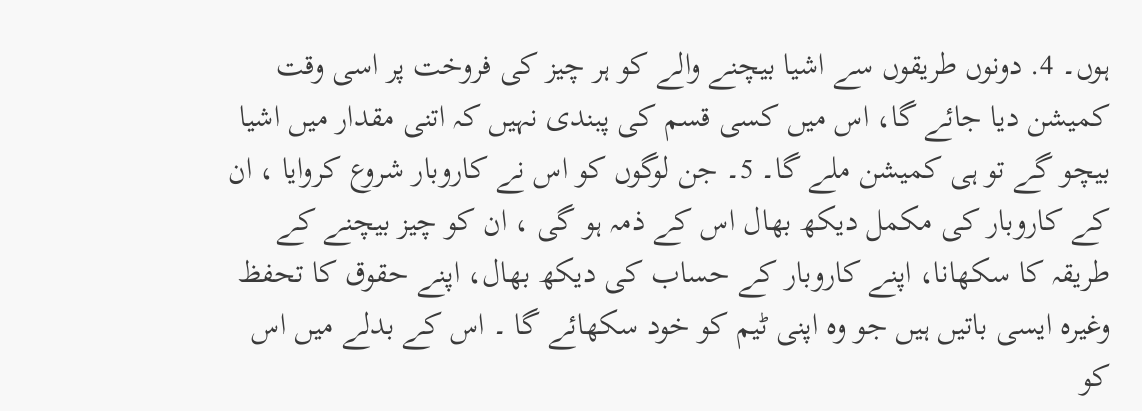ہوں۔ 4. دونوں طریقوں سے اشیا بیچنے والے کو ہر چیز کی فروخت پر اسی وقت کمیشن دیا جائے گا، اس میں کسی قسم کی پبندی نہیں کہ اتنی مقدار میں اشیا بیچو گے تو ہی کمیشن ملے گا۔ 5۔ جن لوگوں کو اس نے کاروبار شروع کروایا ، ان کے کاروبار کی مکمل دیکھ بھال اس کے ذمہ ہو گی ، ان کو چیز بیچنے کے طریقہ کا سکھانا، اپنے کاروبار کے حساب کی دیکھ بھال، اپنے حقوق کا تحفظ وغیرہ ایسی باتیں ہیں جو وہ اپنی ٹیم کو خود سکھائے گا ۔ اس کے بدلے میں اس کو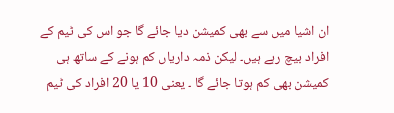ان اشیا میں سے بھی کمیشن دیا جائے گا جو اس کی ٹیم کے افراد بیچ رہے ہیں۔ لیکن ذمہ داریاں کم ہونے کے ساتھ ہی کمیشن بھی کم ہوتا جائے گا ۔ یعنی 10 یا 20 افراد کی ٹیم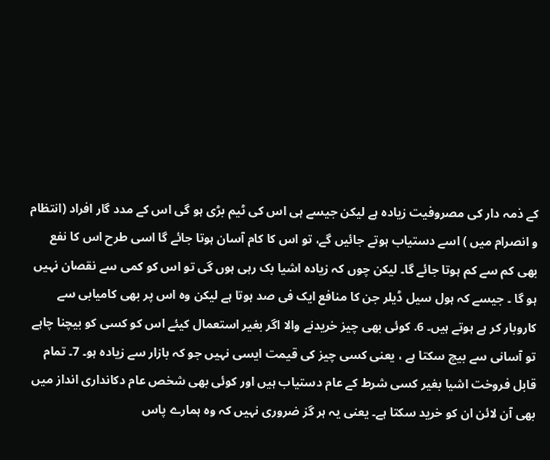کے ذمہ دار کی مصروفیت زیادہ ہے لیکن جیسے ہی اس کی ٹیم بڑی ہو گی اس کے مدد گار افراد (انتظام و انصرام میں ) اسے دستیاب ہوتے جائیں گے، تو اس کا کام آسان ہوتا جائے گا اسی طرح اس کا نفع بھی کم سے کم ہوتا جائے گا۔ لیکن چوں کہ زیادہ اشیا بک رہی ہوں گی تو اس کو کمی سے نقصان نہیں ہو گا ۔ جیسے کہ ہول سیل ڈیلر جن کا منافع ایک فی صد ہوتا ہے لیکن وہ اس پر بھی کامیابی سے کاروبار کر ہے ہوتے ہیں۔ 6. کوئی بھی چیز خریدنے والا اگر بغیر استعمال کیئے اس کو کسی کو بیچنا چاہے تو آسانی سے بیچ سکتا ہے ، یعنی کسی چیز کی قیمت ایسی نہیں جو کہ بازار سے زیادہ ہو۔ 7۔ تمام قابل فروخت اشیا بغیر کسی شرط کے عام دستیاب ہیں اور کوئی بھی شخص عام دکانداری انداز میں بھی آن لائن ان کو خرید سکتا ہے۔ یعنی یہ ہر گز ضروری نہیں کہ وہ ہمارے پاس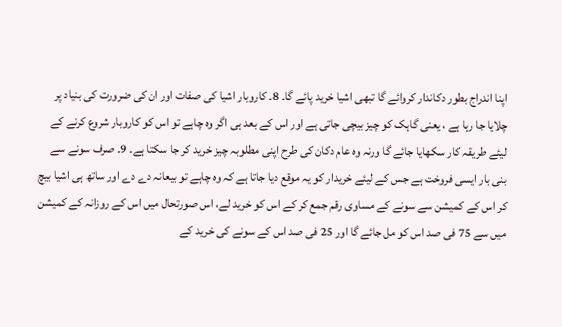اپنا اندراج بطور دکاندار کروائے گا تبھی اشیا خرید پائے گا۔ 8۔ کاروبار اشیا کی صفات اور ان کی ضرورت کی بنیاد پر چلایا جا رہا ہے ، یعنی گاہک کو چیز بیچی جاتی ہے اور اس کے بعد ہی اگر وہ چاہے تو اس کو کاروبار شروع کرنے کے لیئے طریقہ کار سکھایا جائے گا ورنہ وہ عام دکان کی طرح اپنی مطلوبہ چیز خرید کر جا سکتا ہے۔ 9۔ صرف سونے سے بنی بار ایسی فروخت ہے جس کے لیئے خریدار کو یہ موقع دیا جاتا ہے کہ وہ چاہے تو بیعانہ دے دے اور ساتھ ہی اشیا بیچ کر اس کے کمیشن سے سونے کے مساوی رقم جمع کر کے اس کو خرید لے، اس صورتحال میں اس کے روزانہ کے کمیشن میں سے 75 فی صد اس کو مل جائے گا اور 25 فی صد اس کے سونے کی خرید کے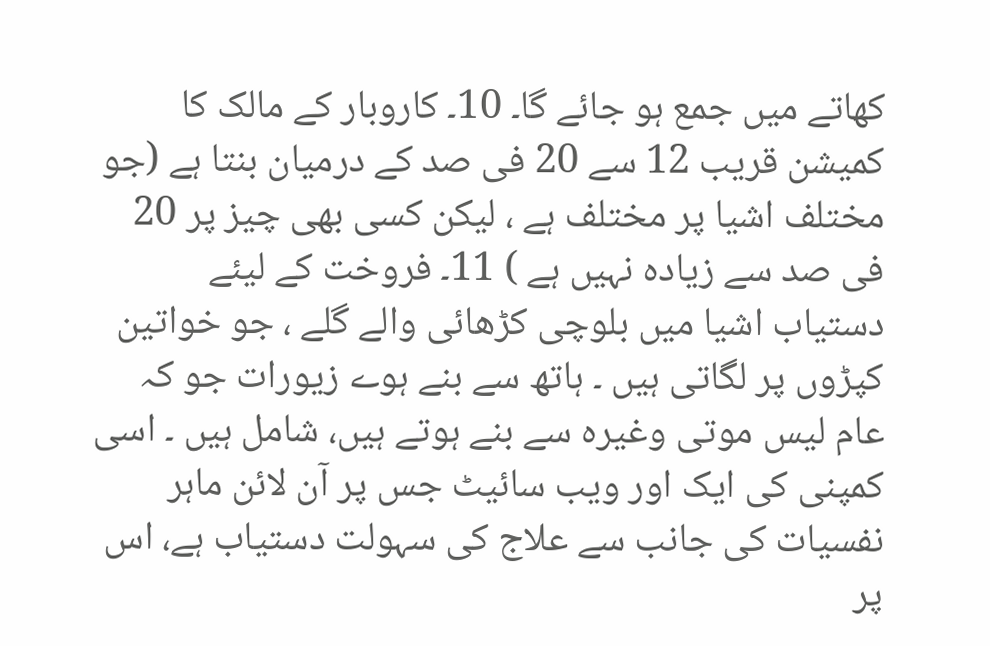کھاتے میں جمع ہو جائے گا۔ 10۔ کاروبار کے مالک کا کمیشن قریب 12 سے 20 فی صد کے درمیان بنتا ہے (جو مختلف اشیا پر مختلف ہے ، لیکن کسی بھی چیز پر 20 فی صد سے زیادہ نہیں ہے ) 11۔ فروخت کے لیئے دستیاب اشیا میں بلوچی کڑھائی والے گلے ، جو خواتین کپڑوں پر لگاتی ہیں ۔ ہاتھ سے بنے ہوے زیورات جو کہ عام لیس موتی وغیرہ سے بنے ہوتے ہیں، شامل ہیں ۔ اسی کمپنی کی ایک اور ویب سائیٹ جس پر آن لائن ماہر نفسیات کی جانب سے علاج کی سہولت دستیاب ہے، اس پر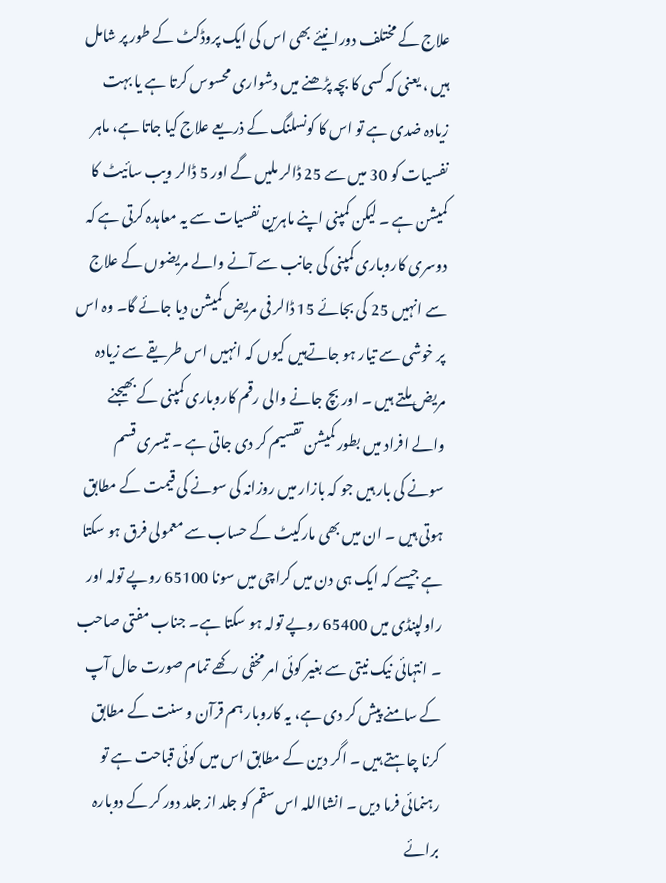علاج کے مختلف دورانیئے بھی اس کی ایک پروڈکٹ کے طور پر شامل ہیں ، یعنی کہ کسی کا بچہ پڑھنے میں دشواری محسوس کرتا ہے یا بہت زیادہ ضدی ہے تو اس کا کونسلنگ کے ذریعے علاج کیا جاتا ہے، ماہر نفسیات کو 30 میں سے 25 ڈالر ملیں گے اور 5 ڈالر ویب سائیٹ کا کمیشن ہے ۔ لیکن کمپنی اپنے ماہرین نفسیات سے یہ معاہدہ کرتی ہے کہ دوسری کاروباری کمپنی کی جانب سے آنے والے مریضوں کے علاج سے انہیں 25 کی بجائے 15 ڈالر فی مریض کمیشن دیا جائے گا۔ وہ اس پر خوشی سے تیار ہو جاتےہیں کیوں کہ انہیں اس طریقے سے زیادہ مریض ملتے ہیں ۔ اور بچ جانے والی رقم کاروباری کمپنی کے بھیجنے والے افراد میں بطور کمیشن تقسیم کر دی جاتی ہے ۔ تیسری قسم سونے کی بار ہیں جو کہ بازار میں روزانہ کی سونے کی قیمت کے مطابق ہوتی ہیں ۔ ان میں بھی مارکیٹ کے حساب سے معمولی فرق ہو سکتا ہے جیسے کہ ایک ہی دن میں کراچی میں سونا 65100 روپے تولہ اور راولپنڈی میں 65400 روپے تولہ ہو سکتا ہے۔ جناب مفتی صاحب ۔ انتہائی نیک نیتی سے بغیر کوئی امر مخفی رکھے تمام صورت حال آپ کے سامنے پیش کر دی ہے، یہ کاروبار ہم قرآن و سنت کے مطابق کرنا چاہتے ہیں ۔ اگر دین کے مطابق اس میں کوئی قباحت ہے تو رہنمائی فرما دیں ۔ انشااللہ اس سقم کو جلد از جلد دور کر کے دوبارہ برائے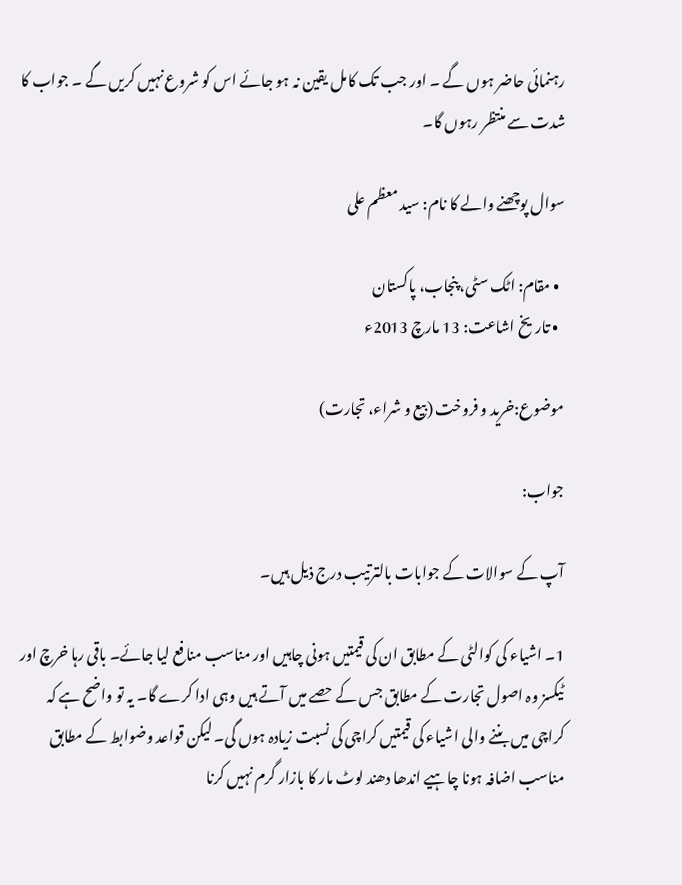رہنمائی حاضر ہوں گے ۔ اور جب تک کامل یقین نہ ہو جائے اس کو شروع نہیں کریں گے ۔ جواب کا شدت سے منتظر رہوں گا۔

سوال پوچھنے والے کا نام: سید معظم علی

  • مقام: اٹک سٹی، پنجاب، پاکستان
  • تاریخ اشاعت: 13 مارچ 2013ء

موضوع:خرید و فروخت (بیع و شراء، تجارت)

جواب:

آپ کے سوالات کے جوابات بالترتیب درج ذیل ہیں۔

1۔ اشیاء کی کوالٹی کے مطابق ان کی قیمتیں ہونی چاہیں اور مناسب منافع لیا جائے۔ باقی رہا خرچ اور ٹیکسز وہ اصول تجارت کے مطابق جس کے حصے میں آتے ہیں وہی ادا کرے گا۔ یہ تو واضح ہے کہ کراچی میں بننے والی اشیاء کی قیمتیں کراچی کی نسبت زیادہ ہوں گی۔ لیکن قواعد وضوابط کے مطابق مناسب اضافہ ہونا چاہیے اندھا دھند لوٹ مار کا بازار گرم نہیں کرنا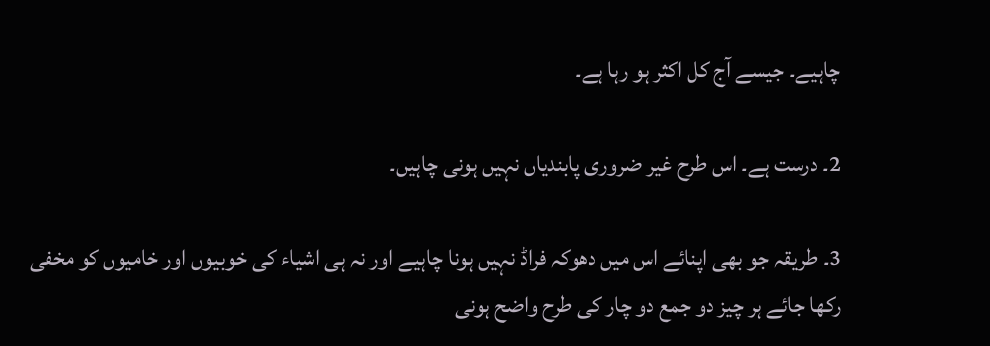چاہیے۔ جیسے آج کل اکثر ہو رہا ہے۔

2۔ درست ہے۔ اس طرح غیر ضروری پابندیاں نہیں ہونی چاہیں۔

3۔ طریقہ جو بھی اپنائے اس میں دھوکہ فراڈ نہیں ہونا چاہیے اور نہ ہی اشیاء کی خوبیوں اور خامیوں کو مخفی رکھا جائے ہر چیز دو جمع دو چار کی طرح واضح ہونی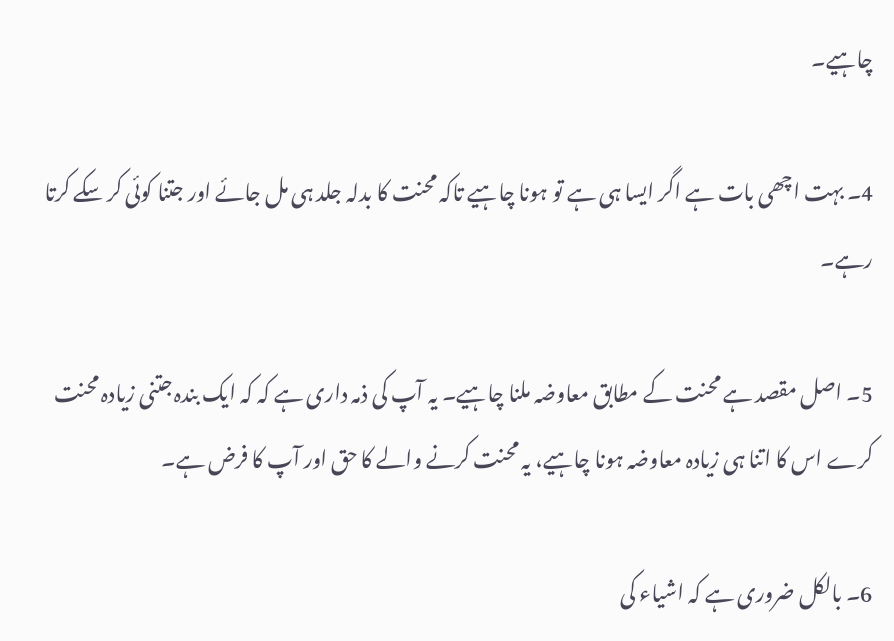چاہیے۔

4۔ بہت اچھی بات ہے اگر ایسا ہی ہے تو ہونا چاہیے تاکہ محنت کا بدلہ جلد ہی مل جائے اور جتنا کوئی کر سکے کرتا رہے۔

5۔ اصل مقصد ہے محنت کے مطابق معاوضہ ملنا چاہیے۔ یہ آپ کی ذمہ داری ہے کہ کہ ایک بندہ جتنی زیادہ محنت کرے اس کا اتنا ہی زیادہ معاوضہ ہونا چاہیے، یہ محنت کرنے والے کا حق اور آپ کا فرض ہے۔

6۔ بالکل ضروری ہے کہ اشیاء کی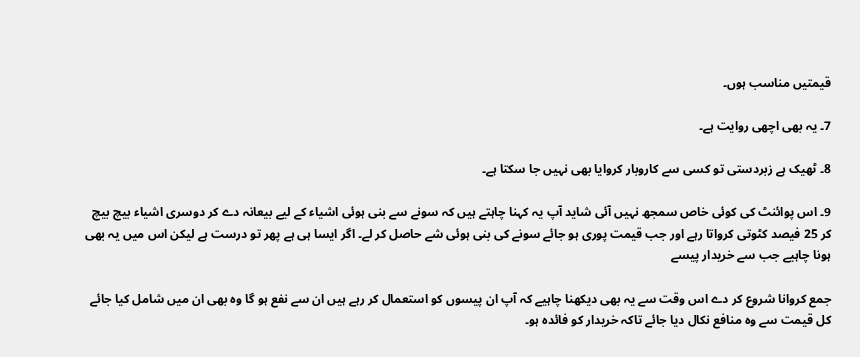قیمتیں مناسب ہوں۔

7۔ یہ بھی اچھی روایت ہے۔

8۔ ٹھیک ہے زبردستی تو کسی سے کاروبار کروایا بھی نہیں جا سکتا ہے۔

9۔ اس پوائنٹ کی کوئی خاص سمجھ نہیں آئی شاید آپ یہ کہنا چاہتے ہیں کہ سونے سے بنی ہوئی اشیاء کے لیے بیعانہ دے کر دوسری اشیاء بیچ بیچ کر 25 فیصد کٹوتی کرواتا رہے اور جب قیمت پوری ہو جائے سونے کی بنی ہوئی شے حاصل کر لے۔ اگر ایسا ہی ہے پھر تو درست ہے لیکن اس میں یہ بھی ہونا چاہیے جب سے خریدار پیسے

جمع کروانا شروع کر دے اس وقت سے یہ بھی دیکھنا چاہیے کہ آپ ان پیسوں کو استعمال کر رہے ہیں ان سے نفع ہو گا وہ بھی ان میں شامل کیا جائے کل قیمت سے وہ منافع نکال دیا جائے تاکہ خریدار کو فائدہ ہو۔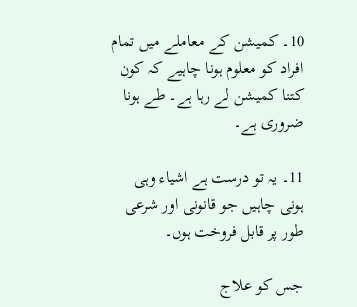10۔ کمیشن کے معاملے میں تمام افراد کو معلوم ہونا چاہیے کہ کون کتنا کمیشن لے رہا ہے۔ طے ہونا ضروری ہے۔

11۔ یہ تو درست ہے اشیاء وہی ہونی چاہیں جو قانونی اور شرعی طور پر قابل فروخت ہوں۔

جس کو علاج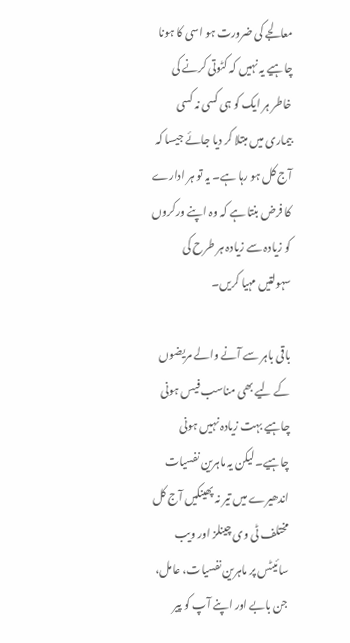معالجے کی ضرورت ہو اسی کا ہونا چاہیے یہ نہیں کہ کٹوتی کرنے کی خاطر ہر ایک کو ہی کسی نہ کسی بیماری میں مبتلا کر دیا جائے جیسا کہ آج کل ہو رہا ہے۔ یہ تو ہر ادارے کا فرض بنتا ہے کہ وہ اپنے ورکروں کو زیادہ سے زیادہ ہر طرح کی سہولتیں مہیا کریں۔

باقی باہر سے آنے والے مریضوں کے لیے بھی مناسب فیس ہونی چاہیے بہت زیادہ نہیں ہونی چاہیے۔ لیکن یہ ماہرین نفسیات اندھیرے میں تیر نہ پھینکیں آج کل مختلف ٹی وی چینلز اور ویب سائیٹس پر ماہرین نفسیات، عامل، جن بابے اور اپنے آپ کو پیر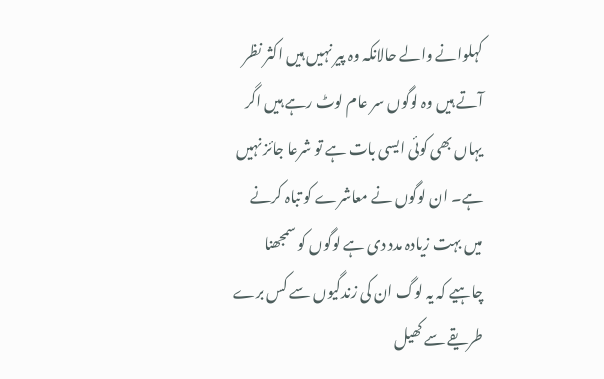کہلوانے والے حالانکہ وہ پیر نہیں ہیں اکثر نظر آتے ہیں وہ لوگوں سر عام لوٹ رہے ہیں اگر یہاں بھی کوئی ایسی بات ہے تو شرعا جائز نہیں ہے۔ ان لوگوں نے معاشرے کو تباہ کرنے میں بہت زیادہ مدد دی ہے لوگوں کو سمجھنا چاہیے کہ یہ لوگ ان کی زندگیوں سے کس برے طریقے سے کھیل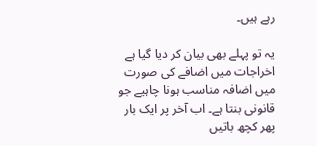رہے ہیں۔

یہ تو پہلے بھی بیان کر دیا گیا ہے اخراجات میں اضافے کی صورت میں اضافہ مناسب ہونا چاہیے جو قانونی بنتا ہے۔ اب آخر پر ایک بار پھر کچھ باتیں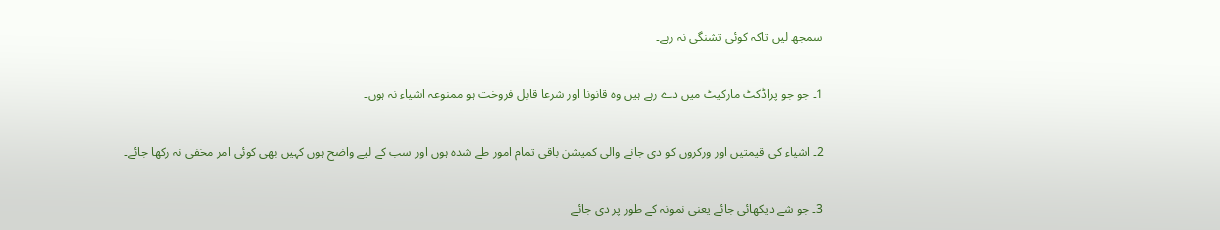سمجھ لیں تاکہ کوئی تشنگی نہ رہے۔

1۔ جو جو پراڈکٹ مارکیٹ میں دے رہے ہیں وہ قانونا اور شرعا قابل فروخت ہو ممنوعہ اشیاء نہ ہوں۔

2۔ اشیاء کی قیمتیں اور ورکروں کو دی جانے والی کمیشن باقی تمام امور طے شدہ ہوں اور سب کے لیے واضح ہوں کہیں بھی کوئی امر مخفی نہ رکھا جائے۔

3۔ جو شے دیکھائی جائے یعنی نمونہ کے طور پر دی جائے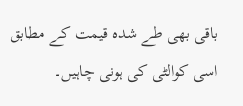باقی بھی طے شدہ قیمت کے مطابق اسی کوالٹی کی ہونی چاہیں۔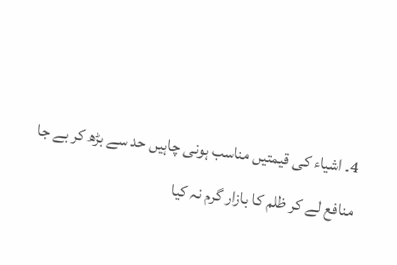4۔ اشیاء کی قیمتیں مناسب ہونی چاہیں حد سے بڑھ کر بے جا منافع لے کر ظلم کا بازار گرم نہ کیا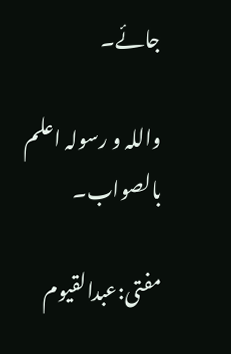جائے۔

واللہ و رسولہ اعلم بالصواب۔

مفتی:عبدالقیوم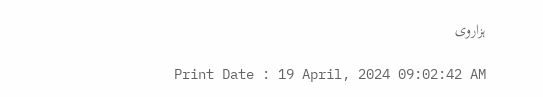ہزاروی

Print Date : 19 April, 2024 09:02:42 AM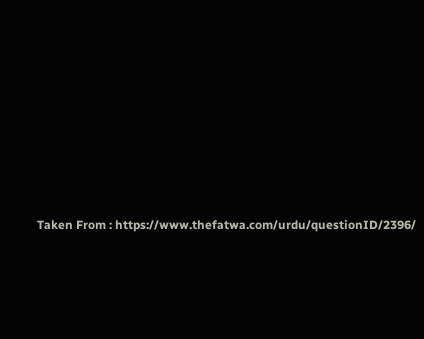Taken From : https://www.thefatwa.com/urdu/questionID/2396/